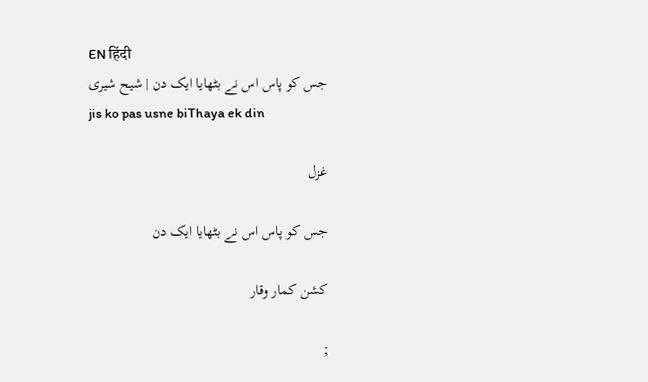EN हिंदी
جس کو پاس اس نے بٹھایا ایک دن | شیح شیری
jis ko pas usne biThaya ek din

غزل

جس کو پاس اس نے بٹھایا ایک دن

کشن کمار وقار

;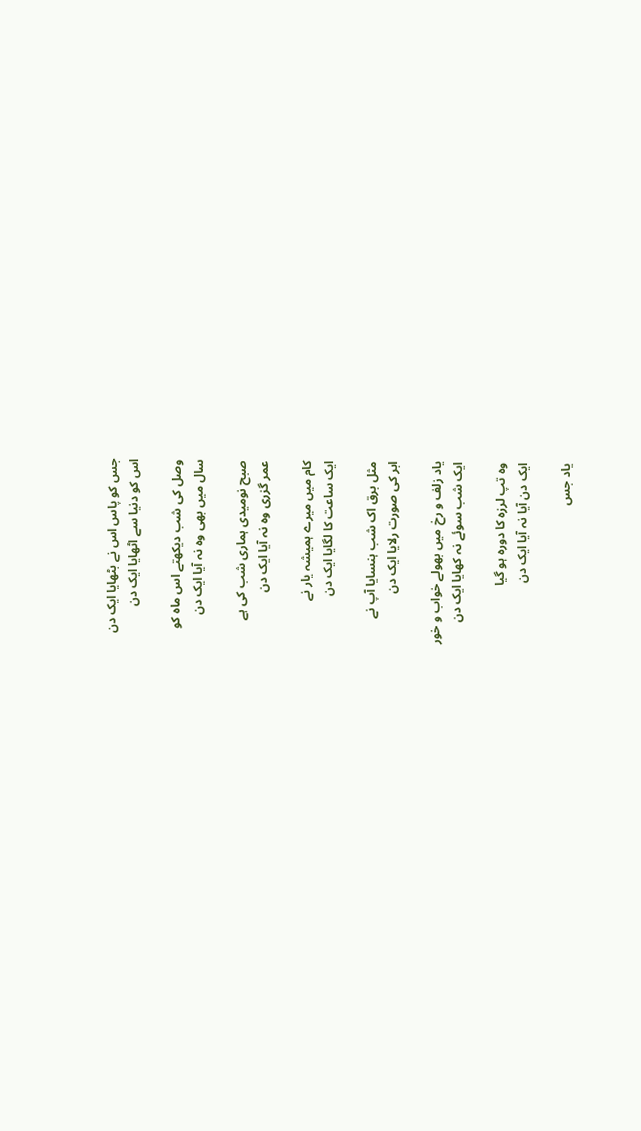جس کو پاس اس نے بٹھایا ایک دن
اس کو دنیا سے اٹھایا ایک دن

وصل کی شب دیکھتے اس ماہ کو
سال میں بھی وہ نہ آیا ایک دن

صبح نومیدی ہماری شب کی ہے
عمر گزری وہ نہ آیا ایک دن

کام میں میرے ہمیشہ یار نے
ایک ساعت کا لگایا ایک دن

مثل برق اک شب ہنسایا آپ نے
ابر کی صورت رلایا ایک دن

یاد زلف و رخ میں بھولے خواب و خور
ایک شب سوئے نہ کھایا ایک دن

وہ تپ لرزہ کا دورہ ہو گیا
ایک دن آیا نہ آیا ایک دن

یاد جس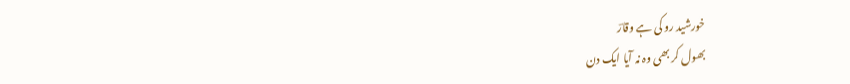خورشید رو کی ہے وقارؔ
بھول کر بھی وہ نہ آیا ایک دن